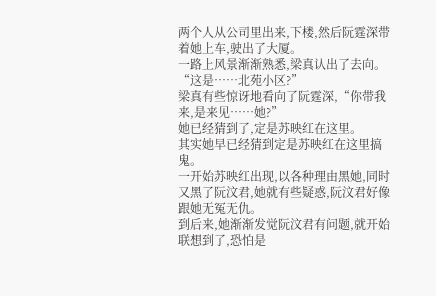两个人从公司里出来,下楼,然后阮霆深带着她上车,驶出了大厦。
一路上风景渐渐熟悉,梁真认出了去向。
“这是……北苑小区?”
梁真有些惊讶地看向了阮霆深,“你带我来,是来见……她?”
她已经猜到了,定是苏映红在这里。
其实她早已经猜到定是苏映红在这里搞鬼。
一开始苏映红出现,以各种理由黑她,同时又黑了阮汶君,她就有些疑惑,阮汶君好像跟她无冤无仇。
到后来,她渐渐发觉阮汶君有问题,就开始联想到了,恐怕是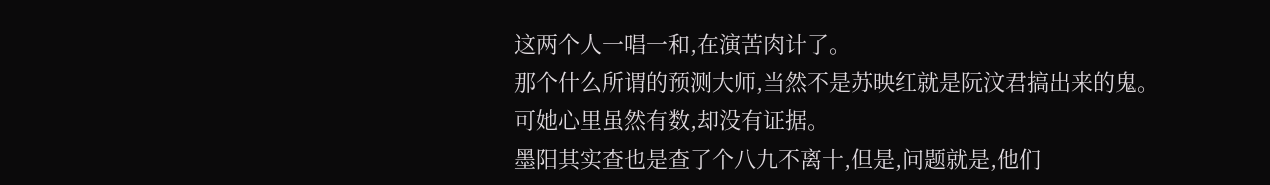这两个人一唱一和,在演苦肉计了。
那个什么所谓的预测大师,当然不是苏映红就是阮汶君搞出来的鬼。
可她心里虽然有数,却没有证据。
墨阳其实查也是查了个八九不离十,但是,问题就是,他们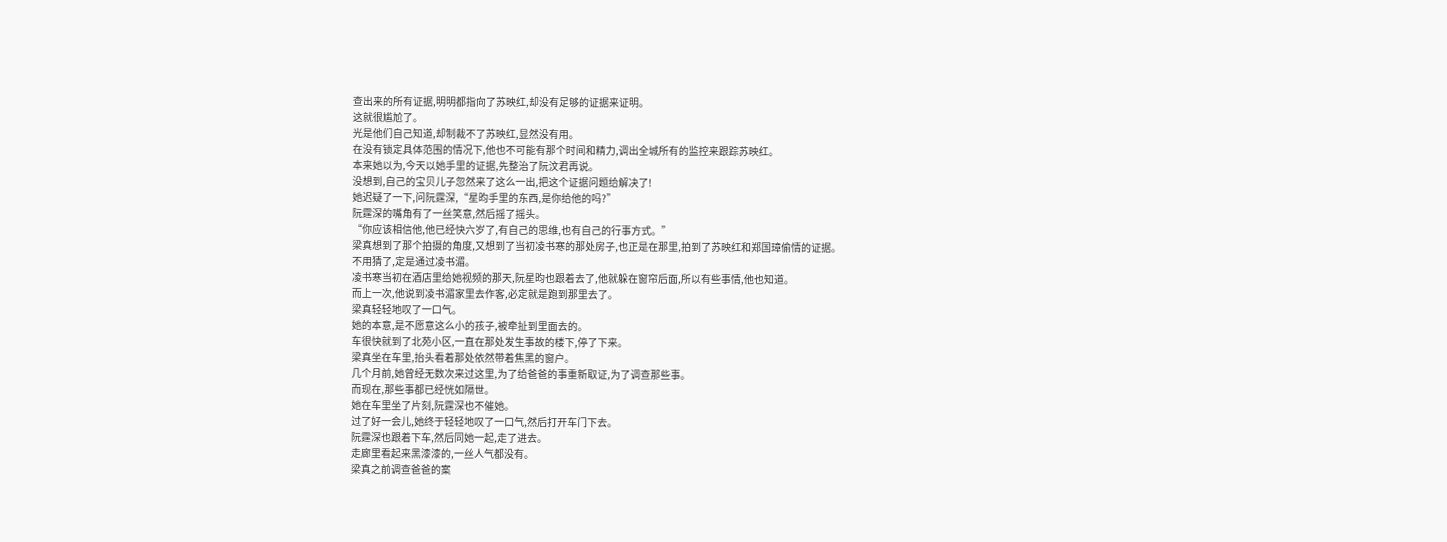查出来的所有证据,明明都指向了苏映红,却没有足够的证据来证明。
这就很尴尬了。
光是他们自己知道,却制裁不了苏映红,显然没有用。
在没有锁定具体范围的情况下,他也不可能有那个时间和精力,调出全城所有的监控来跟踪苏映红。
本来她以为,今天以她手里的证据,先整治了阮汶君再说。
没想到,自己的宝贝儿子忽然来了这么一出,把这个证据问题给解决了!
她迟疑了一下,问阮霆深,“星昀手里的东西,是你给他的吗?”
阮霆深的嘴角有了一丝笑意,然后摇了摇头。
“你应该相信他,他已经快六岁了,有自己的思维,也有自己的行事方式。”
梁真想到了那个拍摄的角度,又想到了当初凌书寒的那处房子,也正是在那里,拍到了苏映红和郑国璋偷情的证据。
不用猜了,定是通过凌书湄。
凌书寒当初在酒店里给她视频的那天,阮星昀也跟着去了,他就躲在窗帘后面,所以有些事情,他也知道。
而上一次,他说到凌书湄家里去作客,必定就是跑到那里去了。
梁真轻轻地叹了一口气。
她的本意,是不愿意这么小的孩子,被牵扯到里面去的。
车很快就到了北苑小区,一直在那处发生事故的楼下,停了下来。
梁真坐在车里,抬头看着那处依然带着焦黑的窗户。
几个月前,她曾经无数次来过这里,为了给爸爸的事重新取证,为了调查那些事。
而现在,那些事都已经恍如隔世。
她在车里坐了片刻,阮霆深也不催她。
过了好一会儿,她终于轻轻地叹了一口气,然后打开车门下去。
阮霆深也跟着下车,然后同她一起,走了进去。
走廊里看起来黑漆漆的,一丝人气都没有。
梁真之前调查爸爸的案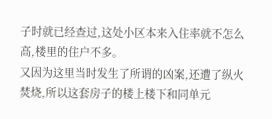子时就已经查过,这处小区本来入住率就不怎么高,楼里的住户不多。
又因为这里当时发生了所谓的凶案,还遭了纵火焚烧,所以这套房子的楼上楼下和同单元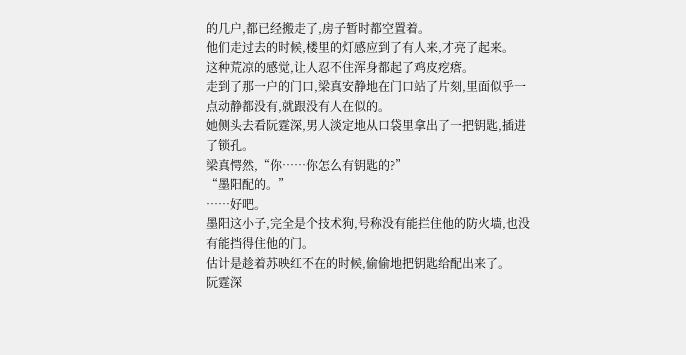的几户,都已经搬走了,房子暂时都空置着。
他们走过去的时候,楼里的灯感应到了有人来,才亮了起来。
这种荒凉的感觉,让人忍不住浑身都起了鸡皮疙瘩。
走到了那一户的门口,梁真安静地在门口站了片刻,里面似乎一点动静都没有,就跟没有人在似的。
她侧头去看阮霆深,男人淡定地从口袋里拿出了一把钥匙,插进了锁孔。
梁真愕然,“你……你怎么有钥匙的?”
“墨阳配的。”
……好吧。
墨阳这小子,完全是个技术狗,号称没有能拦住他的防火墙,也没有能挡得住他的门。
估计是趁着苏映红不在的时候,偷偷地把钥匙给配出来了。
阮霆深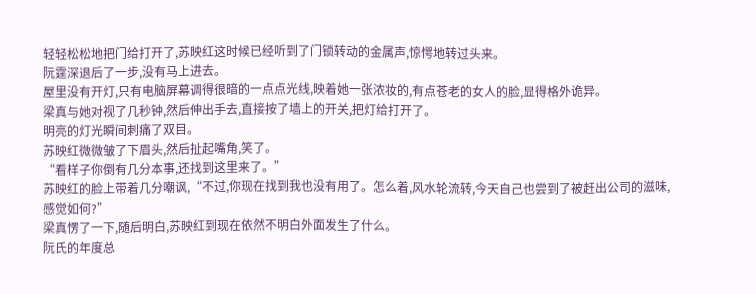轻轻松松地把门给打开了,苏映红这时候已经听到了门锁转动的金属声,惊愕地转过头来。
阮霆深退后了一步,没有马上进去。
屋里没有开灯,只有电脑屏幕调得很暗的一点点光线,映着她一张浓妆的,有点苍老的女人的脸,显得格外诡异。
梁真与她对视了几秒钟,然后伸出手去,直接按了墙上的开关,把灯给打开了。
明亮的灯光瞬间刺痛了双目。
苏映红微微皱了下眉头,然后扯起嘴角,笑了。
“看样子你倒有几分本事,还找到这里来了。”
苏映红的脸上带着几分嘲讽,“不过,你现在找到我也没有用了。怎么着,风水轮流转,今天自己也尝到了被赶出公司的滋味,感觉如何?”
梁真愣了一下,随后明白,苏映红到现在依然不明白外面发生了什么。
阮氏的年度总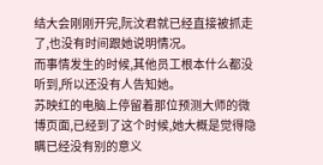结大会刚刚开完,阮汶君就已经直接被抓走了,也没有时间跟她说明情况。
而事情发生的时候,其他员工根本什么都没听到,所以还没有人告知她。
苏映红的电脑上停留着那位预测大师的微博页面,已经到了这个时候,她大概是觉得隐瞒已经没有别的意义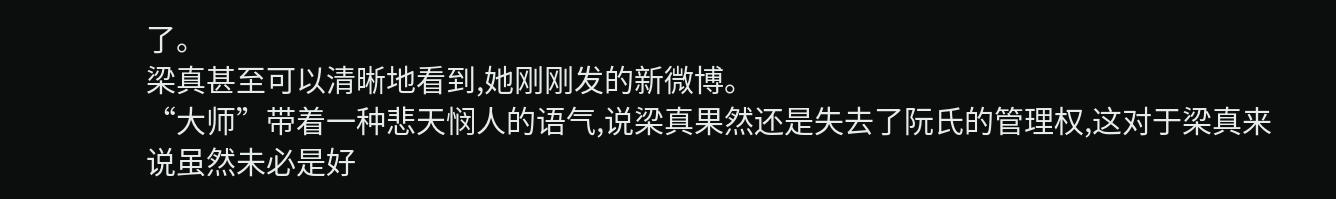了。
梁真甚至可以清晰地看到,她刚刚发的新微博。
“大师”带着一种悲天悯人的语气,说梁真果然还是失去了阮氏的管理权,这对于梁真来说虽然未必是好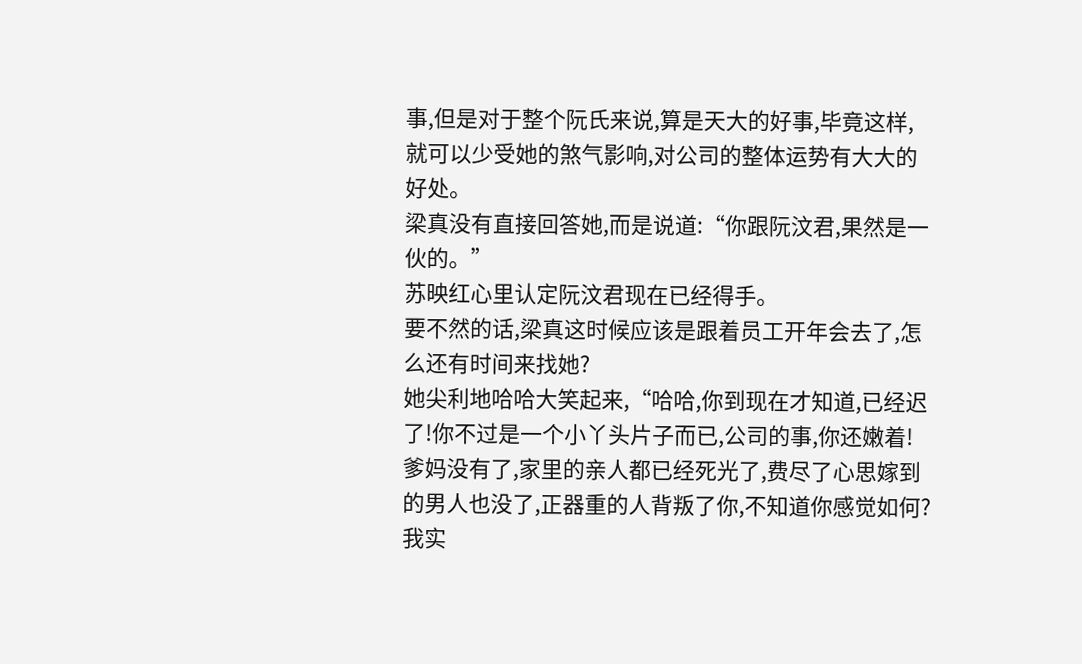事,但是对于整个阮氏来说,算是天大的好事,毕竟这样,就可以少受她的煞气影响,对公司的整体运势有大大的好处。
梁真没有直接回答她,而是说道:“你跟阮汶君,果然是一伙的。”
苏映红心里认定阮汶君现在已经得手。
要不然的话,梁真这时候应该是跟着员工开年会去了,怎么还有时间来找她?
她尖利地哈哈大笑起来,“哈哈,你到现在才知道,已经迟了!你不过是一个小丫头片子而已,公司的事,你还嫩着!爹妈没有了,家里的亲人都已经死光了,费尽了心思嫁到的男人也没了,正器重的人背叛了你,不知道你感觉如何?
我实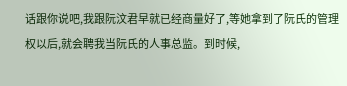话跟你说吧,我跟阮汶君早就已经商量好了,等她拿到了阮氏的管理权以后,就会聘我当阮氏的人事总监。到时候,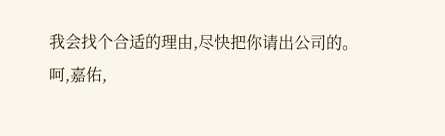我会找个合适的理由,尽快把你请出公司的。
呵,嘉佑,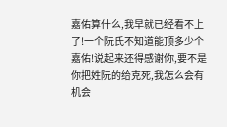嘉佑算什么,我早就已经看不上了!一个阮氏不知道能顶多少个嘉佑!说起来还得感谢你,要不是你把姓阮的给克死,我怎么会有机会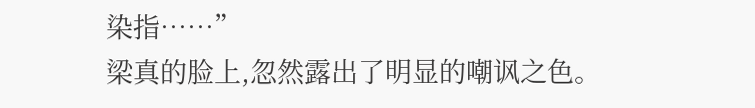染指……”
梁真的脸上,忽然露出了明显的嘲讽之色。